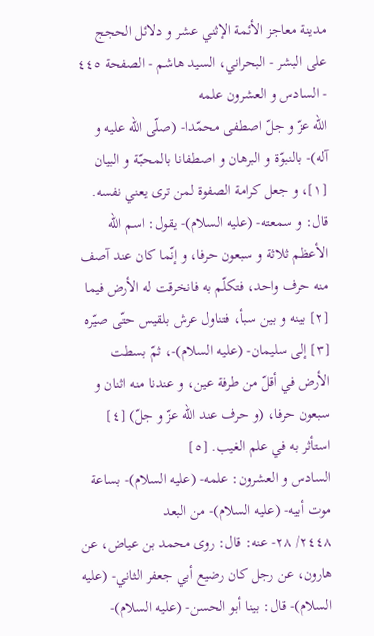مدينة معاجز الأئمة الإثني عشر و دلائل الحجج على البشر - البحراني، السيد هاشم - الصفحة ٤٤٥ - السادس و العشرون علمه
اللّه عزّ و جلّ اصطفى محمّدا- (صلّى اللّه عليه و آله)- بالنبوّة و البرهان و اصطفانا بالمحبّة و البيان [١]، و جعل كرامة الصفوة لمن ترى يعني نفسه.
قال: و سمعته- (عليه السلام)- يقول: اسم اللّه الأعظم ثلاثة و سبعون حرفا، و إنّما كان عند آصف منه حرف واحد، فتكلّم به فانخرقت له الأرض فيما [٢] بينه و بين سبأ، فتناول عرش بلقيس حتّى صيّره [٣] إلى سليمان- (عليه السلام)-، ثمّ بسطت الأرض في أقلّ من طرفة عين، و عندنا منه اثنان و سبعون حرفا، (و حرف عند اللّه عزّ و جلّ) [٤] استأثر به في علم الغيب. [٥]
السادس و العشرون: علمه- (عليه السلام)- بساعة موت أبيه- (عليه السلام)- من البعد
٢٤٤٨/ ٢٨- عنه: قال: روى محمد بن عياض، عن هارون، عن رجل كان رضيع أبي جعفر الثاني- (عليه السلام)- قال: بينا أبو الحسن- (عليه السلام)-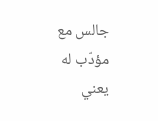جالس مع مؤدّب له يعني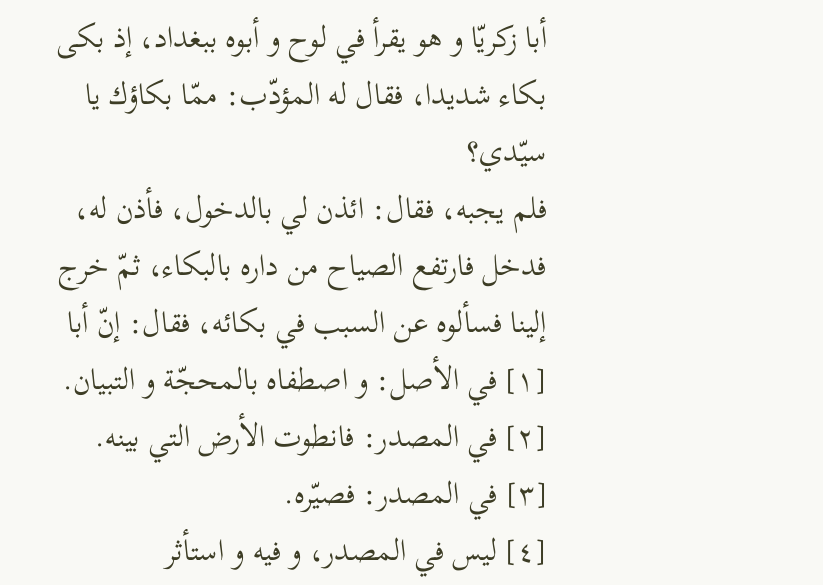أبا زكريّا و هو يقرأ في لوح و أبوه ببغداد، إذ بكى بكاء شديدا، فقال له المؤدّب: ممّا بكاؤك يا سيّدي؟
فلم يجبه، فقال: ائذن لي بالدخول، فأذن له، فدخل فارتفع الصياح من داره بالبكاء، ثمّ خرج إلينا فسألوه عن السبب في بكائه، فقال: إنّ أبا
[١] في الأصل: و اصطفاه بالمحجّة و التبيان.
[٢] في المصدر: فانطوت الأرض التي بينه.
[٣] في المصدر: فصيّره.
[٤] ليس في المصدر، و فيه و استأثر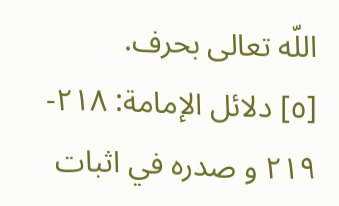اللّه تعالى بحرف.
[٥] دلائل الإمامة: ٢١٨- ٢١٩ و صدره في اثبات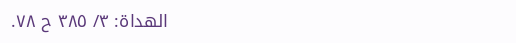الهداة: ٣/ ٣٨٥ ح ٧٨.